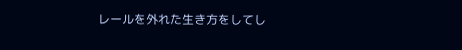レールを外れた生き方をしてし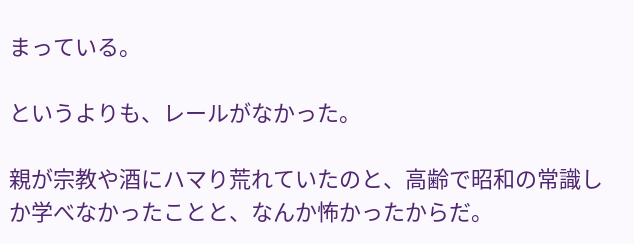まっている。

というよりも、レールがなかった。

親が宗教や酒にハマり荒れていたのと、高齢で昭和の常識しか学べなかったことと、なんか怖かったからだ。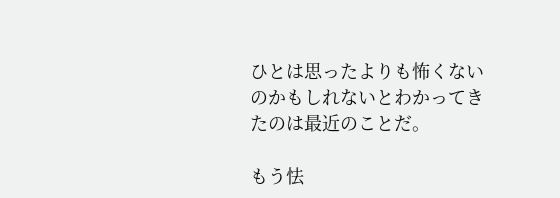ひとは思ったよりも怖くないのかもしれないとわかってきたのは最近のことだ。

もう怯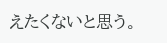えたくないと思う。